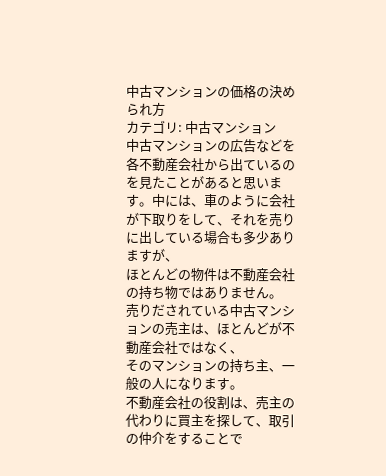中古マンションの価格の決められ方
カテゴリ: 中古マンション
中古マンションの広告などを各不動産会社から出ているのを見たことがあると思います。中には、車のように会社が下取りをして、それを売りに出している場合も多少ありますが、
ほとんどの物件は不動産会社の持ち物ではありません。
売りだされている中古マンションの売主は、ほとんどが不動産会社ではなく、
そのマンションの持ち主、一般の人になります。
不動産会社の役割は、売主の代わりに買主を探して、取引の仲介をすることで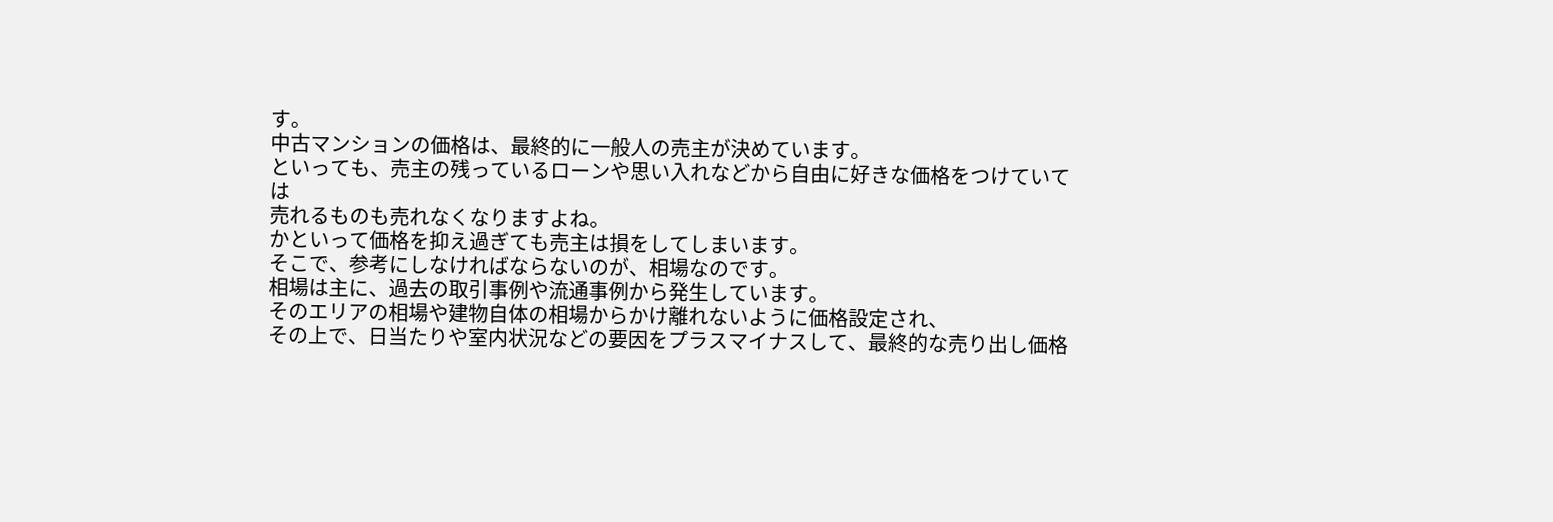す。
中古マンションの価格は、最終的に一般人の売主が決めています。
といっても、売主の残っているローンや思い入れなどから自由に好きな価格をつけていては
売れるものも売れなくなりますよね。
かといって価格を抑え過ぎても売主は損をしてしまいます。
そこで、参考にしなければならないのが、相場なのです。
相場は主に、過去の取引事例や流通事例から発生しています。
そのエリアの相場や建物自体の相場からかけ離れないように価格設定され、
その上で、日当たりや室内状況などの要因をプラスマイナスして、最終的な売り出し価格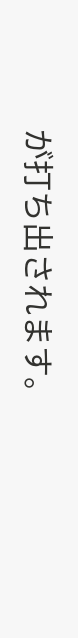が打ち出されます。